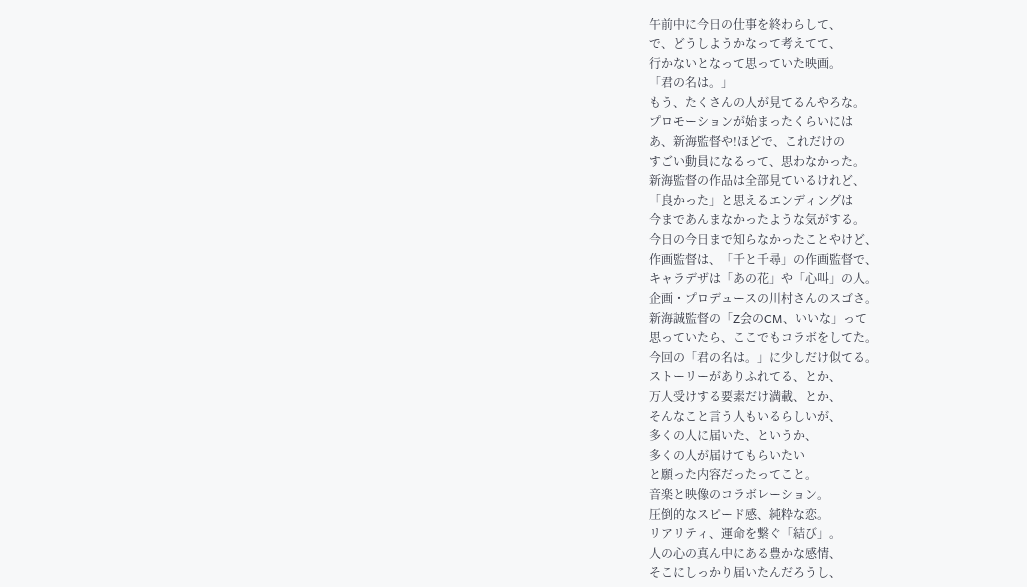午前中に今日の仕事を終わらして、
で、どうしようかなって考えてて、
行かないとなって思っていた映画。
「君の名は。」
もう、たくさんの人が見てるんやろな。
プロモーションが始まったくらいには
あ、新海監督や!ほどで、これだけの
すごい動員になるって、思わなかった。
新海監督の作品は全部見ているけれど、
「良かった」と思えるエンディングは
今まであんまなかったような気がする。
今日の今日まで知らなかったことやけど、
作画監督は、「千と千尋」の作画監督で、
キャラデザは「あの花」や「心叫」の人。
企画・プロデュースの川村さんのスゴさ。
新海誠監督の「Z会のCM、いいな」って
思っていたら、ここでもコラボをしてた。
今回の「君の名は。」に少しだけ似てる。
ストーリーがありふれてる、とか、
万人受けする要素だけ満載、とか、
そんなこと言う人もいるらしいが、
多くの人に届いた、というか、
多くの人が届けてもらいたい
と願った内容だったってこと。
音楽と映像のコラボレーション。
圧倒的なスピード感、純粋な恋。
リアリティ、運命を繋ぐ「結び」。
人の心の真ん中にある豊かな感情、
そこにしっかり届いたんだろうし、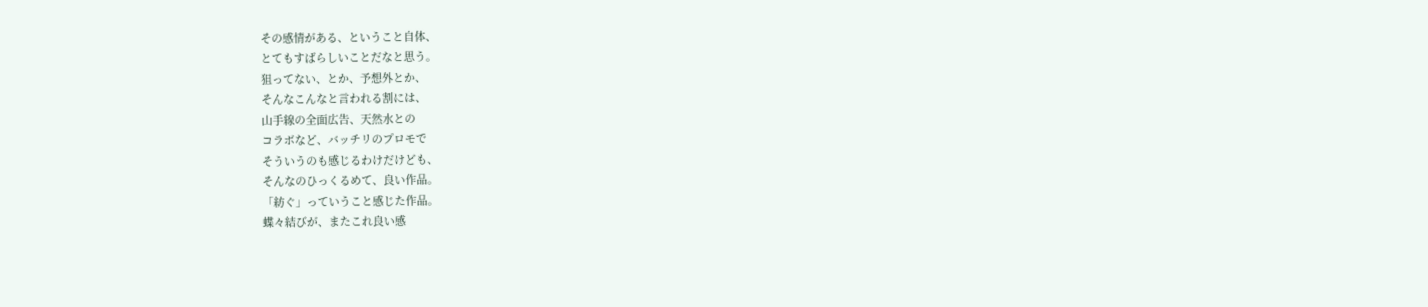その感情がある、ということ自体、
とてもすばらしいことだなと思う。
狙ってない、とか、予想外とか、
そんなこんなと言われる割には、
山手線の全面広告、天然水との
コラボなど、バッチリのプロモで
そういうのも感じるわけだけども、
そんなのひっくるめて、良い作品。
「紡ぐ」っていうこと感じた作品。
蝶々結びが、またこれ良い感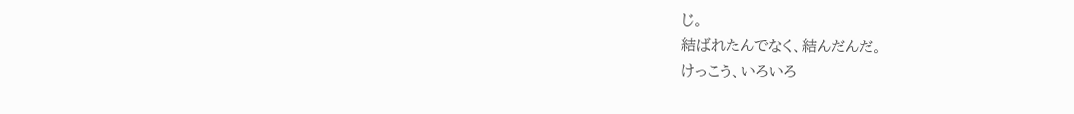じ。
結ばれたんでなく、結んだんだ。
けっこう、いろいろ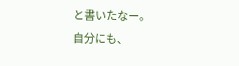と書いたなー。
自分にも、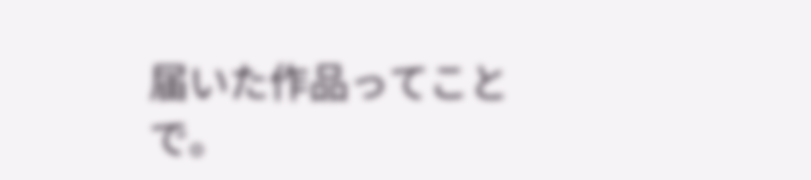届いた作品ってことで。